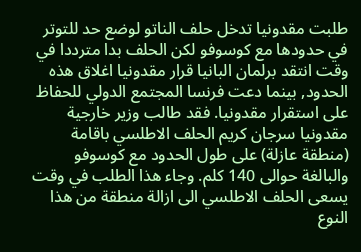طلبت مقدونيا تدخل حلف الناتو لوضع حد للتوتر في حدودها مع كوسوفو لكن الحلف بدا مترددا في وقت انتقد برلمان البانيا قرار مقدونيا اغلاق هذه الحدود, بينما دعت فرنسا المجتمع الدولي للحفاظ على استقرار مقدونيا. فقد طالب وزير خارجية مقدونيا سرجان كريم الحلف الاطلسي باقامة (منطقة عازلة) على طول الحدود مع كوسوفو والبالغة حوالى 140 كلم. وجاء هذا الطلب في وقت يسعى الحلف الاطلسي الى ازالة منطقة من هذا النوع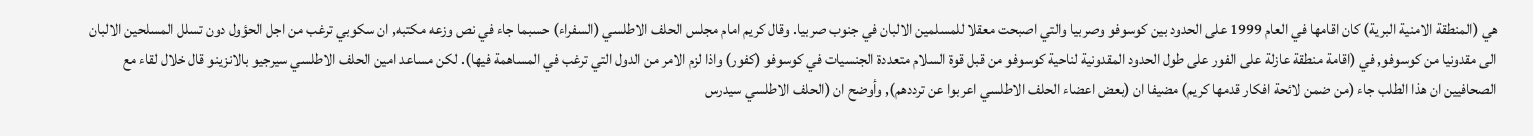هي (المنطقة الامنية البرية) كان اقامها في العام 1999 على الحدود بين كوسوفو وصربيا والتي اصبحت معقلا للمسلمين الالبان في جنوب صربيا. وقال كريم امام مجلس الحلف الاطلسي (السفراء) حسبما جاء في نص وزعه مكتبه, ان سكوبي ترغب من اجل الحؤول دون تسلل المسلحين الالبان الى مقدونيا من كوسوفو, في (اقامة منطقة عازلة على الفور على طول الحدود المقدونية لناحية كوسوفو من قبل قوة السلام متعددة الجنسيات في كوسوفو (كفور) واذا لزم الامر من الدول التي ترغب في المساهمة فيها). لكن مساعد امين الحلف الاطلسي سيرجيو بالانزينو قال خلال لقاء مع الصحافيين ان هذا الطلب جاء (من ضمن لائحة افكار قدمها كريم) مضيفا ان (بعض اعضاء الحلف الاطلسي اعربوا عن ترددهم), وأوضح ان (الحلف الاطلسي سيدرس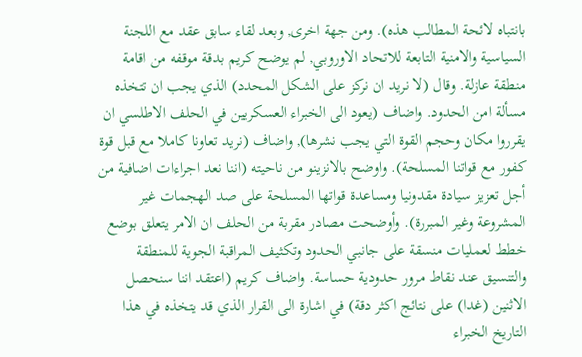بانتباه لائحة المطالب هذه). ومن جهة اخرى, وبعد لقاء سابق عقد مع اللجنة السياسية والامنية التابعة للاتحاد الاوروبي, لم يوضح كريم بدقة موقفه من اقامة منطقة عازلة. وقال (لا نريد ان نركز على الشكل المحدد) الذي يجب ان تتخذه مسألة امن الحدود. واضاف (يعود الى الخبراء العسكريين في الحلف الاطلسي ان يقرروا مكان وحجم القوة التي يجب نشرها), واضاف (نريد تعاونا كاملا مع قبل قوة كفور مع قواتنا المسلحة). واوضح بالانزينو من ناحيته (اننا نعد اجراءات اضافية من أجل تعزيز سيادة مقدونيا ومساعدة قواتها المسلحة على صد الهجمات غير المشروعة وغير المبررة). وأوضحت مصادر مقربة من الحلف ان الامر يتعلق بوضع خطط لعمليات منسقة على جانبي الحدود وتكثيف المراقبة الجوية للمنطقة والتنسيق عند نقاط مرور حدودية حساسة. واضاف كريم (اعتقد اننا سنحصل الاثنين (غدا) على نتائج اكثر دقة) في اشارة الى القرار الذي قد يتخذه في هذا التاريخ الخبراء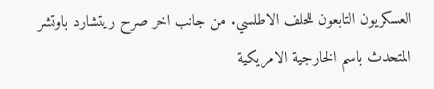العسكريون التابعون للحلف الاطلسي. من جانب اخر صرح ريتشارد باوتشر المتحدث باسم الخارجية الامريكية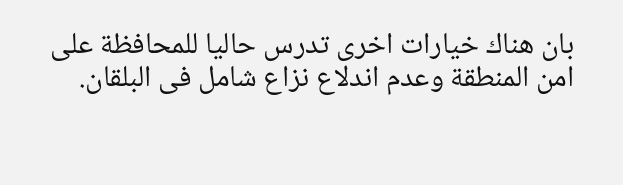بان هناك خيارات اخرى تدرس حاليا للمحافظة على امن المنطقة وعدم اندلاع نزاع شامل فى البلقان.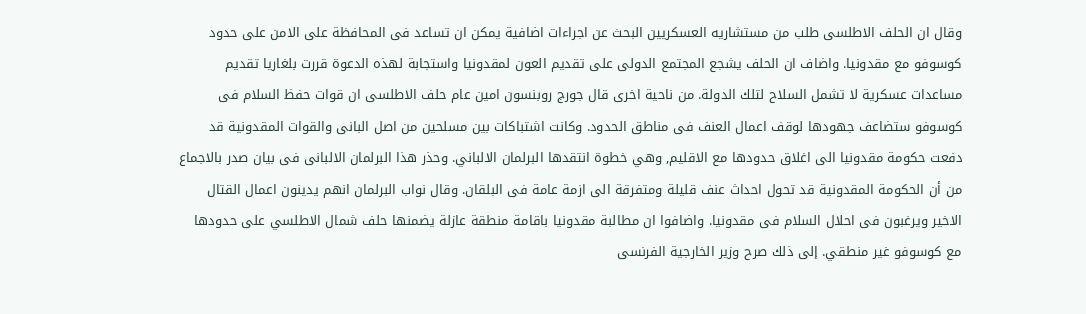وقال ان الحلف الاطلسى طلب من مستشاريه العسكريين البحث عن اجراءات اضافية يمكن ان تساعد فى المحافظة على الامن على حدود كوسوفو مع مقدونيا. واضاف ان الحلف يشجع المجتمع الدولى على تقديم العون لمقدونيا واستجابة لهذه الدعوة قررت بلغاريا تقديم مساعدات عسكرية لا تشمل السلاح لتلك الدولة. من ناحية اخرى قال جورج روبنسون امين عام حلف الاطلسى ان قوات حفظ السلام فى كوسوفو ستضاعف جهودها لوقف اعمال العنف فى مناطق الحدود. وكانت اشتباكات بين مسلحين من اصل البانى والقوات المقدونية قد دفعت حكومة مقدونيا الى اغلاق حدودها مع الاقليم, وهي خطوة انتقدها البرلمان الالباني. وحذر هذا البرلمان الالبانى فى بيان صدر بالاجماع من أن الحكومة المقدونية قد تحول احداث عنف قليلة ومتفرقة الى ازمة عامة فى البلقان. وقال نواب البرلمان انهم يدينون اعمال القتال الاخير ويرغبون فى احلال السلام فى مقدونيا. واضافوا ان مطالبة مقدونيا باقامة منطقة عازلة يضمنها حلف شمال الاطلسي على حدودها مع كوسوفو غير منطقي. إلى ذلك صرح وزير الخارجية الفرنسى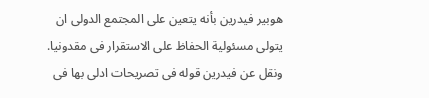هوبير فيدرين بأنه يتعين على المجتمع الدولى ان يتولى مسئولية الحفاظ على الاستقرار فى مقدونيا. ونقل عن فيدرين قوله فى تصريحات ادلى بها فى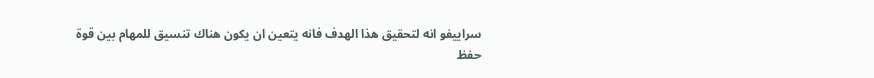سراييفو انه لتحقيق هذا الهدف فانه يتعين ان يكون هناك تنسيق للمهام بين قوة حفظ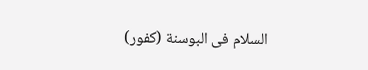السلام فى البوسنة (كفور)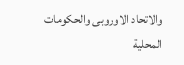والاتحاد الاوروبى والحكومات المحلية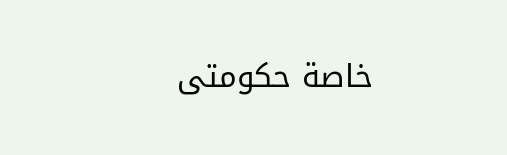خاصة حكومتى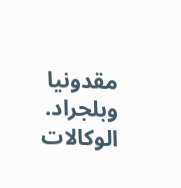مقدونيا وبلجراد. الوكالات